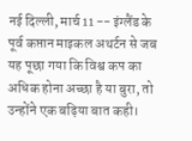नई दिल्ली, मार्च 11 -- इंग्लैंड के पूर्व कप्तान माइकल अथर्टन से जब यह पूछा गया कि विश्व कप का अधिक होना अच्छा है या बुरा, तो उन्होंने एक बढ़िया बात कही।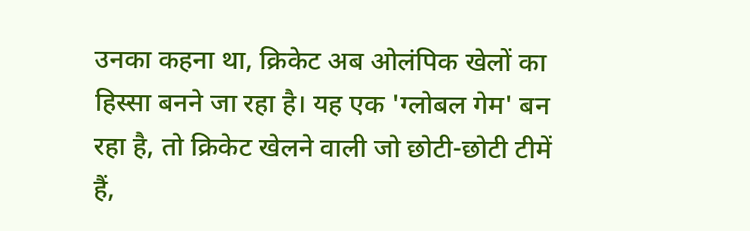उनका कहना था, क्रिकेट अब ओलंपिक खेलों का हिस्सा बनने जा रहा है। यह एक 'ग्लोबल गेम' बन रहा है, तो क्रिकेट खेलने वाली जो छोटी-छोटी टीमें हैं,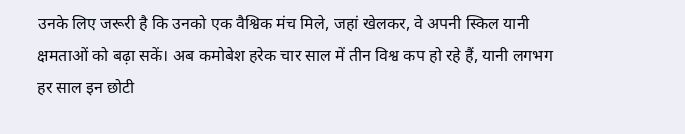उनके लिए जरूरी है कि उनको एक वैश्विक मंच मिले, जहां खेलकर, वे अपनी स्किल यानी क्षमताओं को बढ़ा सकें। अब कमोबेश हरेक चार साल में तीन विश्व कप हो रहे हैं, यानी लगभग हर साल इन छोटी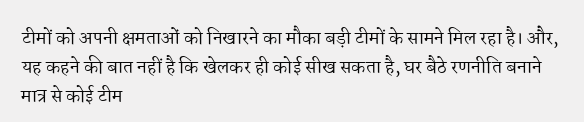टीमों को अपनी क्षमताओं को निखारने का मौका बड़ी टीमों के सामने मिल रहा है। और, यह कहने की बात नहीं है कि खेलकर ही कोई सीख सकता है, घर बैठे रणनीति बनाने मात्र से कोई टीम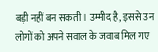बड़ी नहीं बन सकती। उम्मीद है, इससे उन लोगों को अपने सवाल के जवाब मिल गए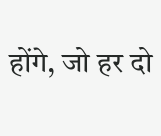होंगे, जो हर दो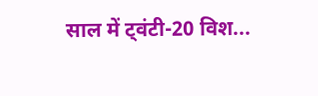साल में ट्वंटी-20 विश...